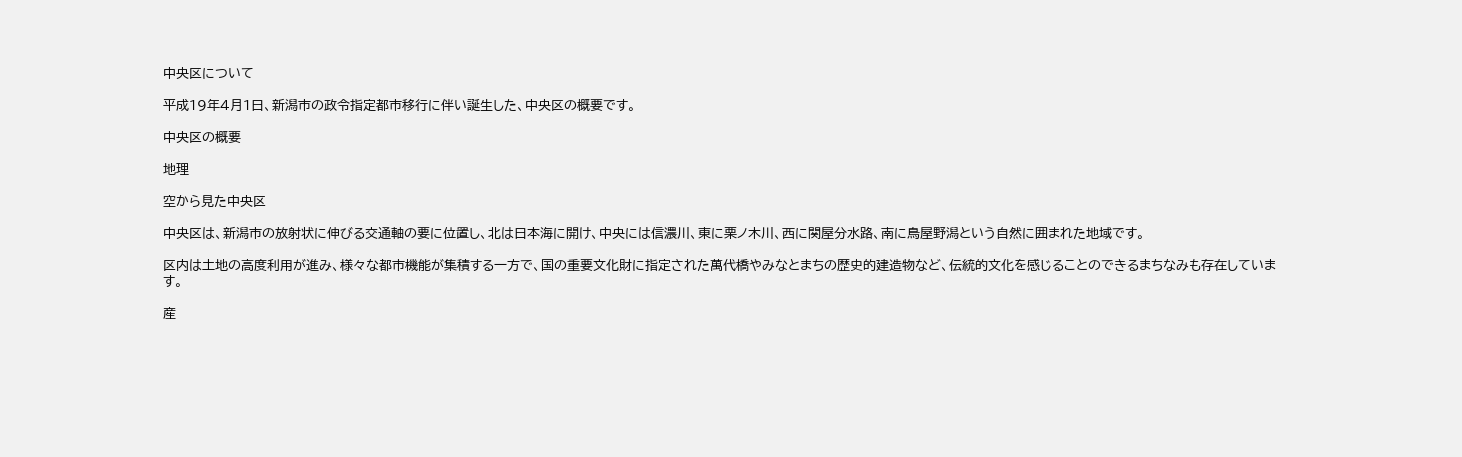中央区について

平成19年4月1日、新潟市の政令指定都市移行に伴い誕生した、中央区の概要です。

中央区の概要

地理

空から見た中央区

中央区は、新潟市の放射状に伸びる交通軸の要に位置し、北は日本海に開け、中央には信濃川、東に栗ノ木川、西に関屋分水路、南に鳥屋野潟という自然に囲まれた地域です。

区内は土地の高度利用が進み、様々な都市機能が集積する一方で、国の重要文化財に指定された萬代橋やみなとまちの歴史的建造物など、伝統的文化を感じることのできるまちなみも存在しています。

産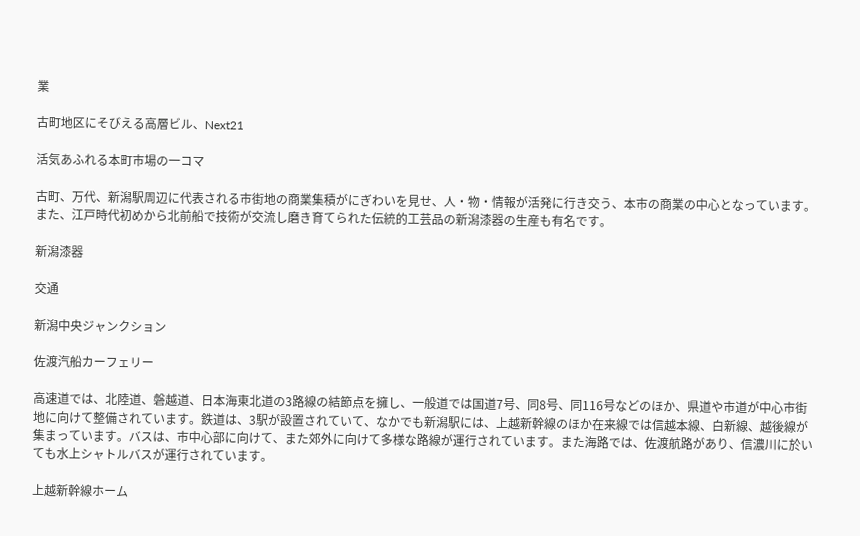業

古町地区にそびえる高層ビル、Next21

活気あふれる本町市場の一コマ

古町、万代、新潟駅周辺に代表される市街地の商業集積がにぎわいを見せ、人・物・情報が活発に行き交う、本市の商業の中心となっています。また、江戸時代初めから北前船で技術が交流し磨き育てられた伝統的工芸品の新潟漆器の生産も有名です。

新潟漆器

交通

新潟中央ジャンクション

佐渡汽船カーフェリー

高速道では、北陸道、磐越道、日本海東北道の3路線の結節点を擁し、一般道では国道7号、同8号、同116号などのほか、県道や市道が中心市街地に向けて整備されています。鉄道は、3駅が設置されていて、なかでも新潟駅には、上越新幹線のほか在来線では信越本線、白新線、越後線が集まっています。バスは、市中心部に向けて、また郊外に向けて多様な路線が運行されています。また海路では、佐渡航路があり、信濃川に於いても水上シャトルバスが運行されています。

上越新幹線ホーム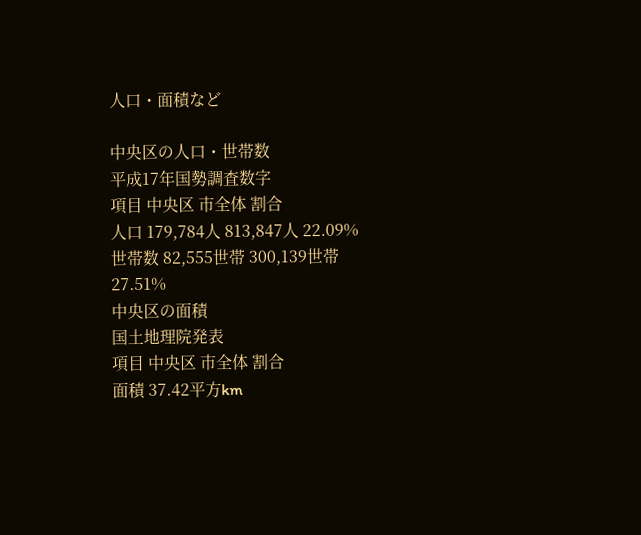人口・面積など

中央区の人口・世帯数
平成17年国勢調査数字
項目 中央区 市全体 割合
人口 179,784人 813,847人 22.09%
世帯数 82,555世帯 300,139世帯 27.51%
中央区の面積
国土地理院発表
項目 中央区 市全体 割合
面積 37.42平方km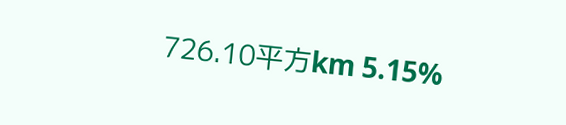726.10平方km 5.15%